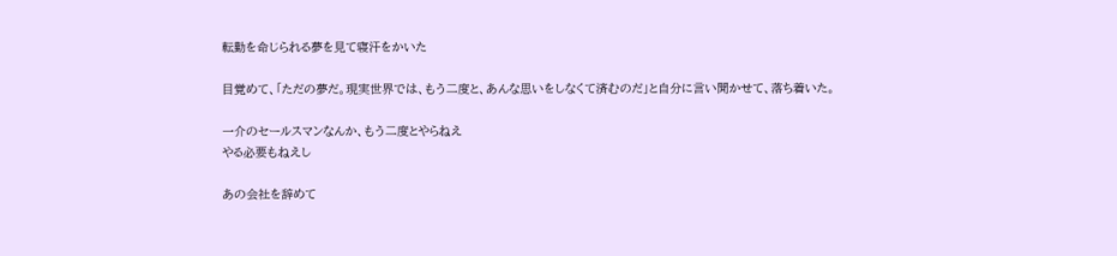転勤を命じられる夢を見て寝汗をかいた

目覚めて、「ただの夢だ。現実世界では、もう二度と、あんな思いをしなくて済むのだ」と自分に言い聞かせて、落ち着いた。

一介のセールスマンなんか、もう二度とやらねえ
やる必要もねえし

あの会社を辞めて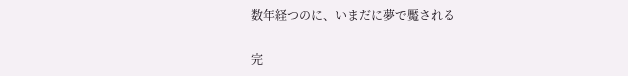数年経つのに、いまだに夢で魘される

完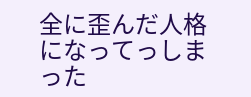全に歪んだ人格になってっしまった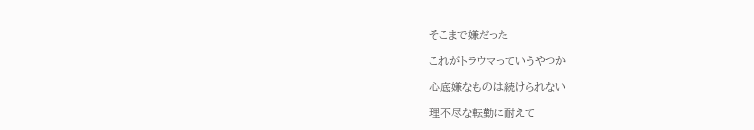そこまで嫌だった

これがトラウマっていうやつか

心底嫌なものは続けられない

理不尽な転勤に耐えて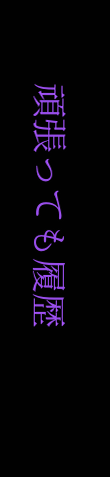頑張っても履歴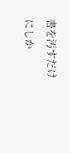書を汚すだけにしか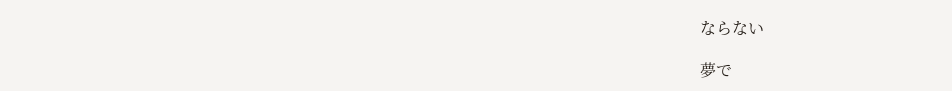ならない

夢で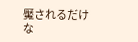魘されるだけな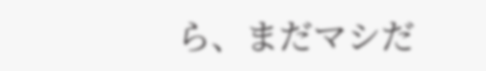ら、まだマシだ